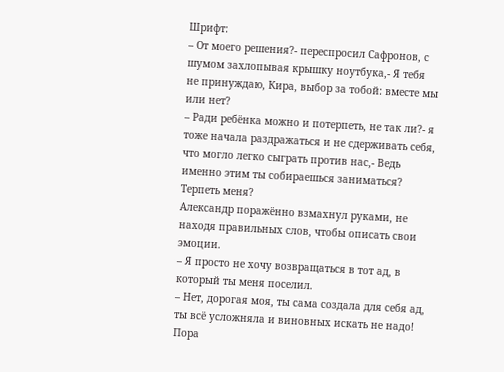Шрифт:
– От моего решения?- переспросил Сафронов, с шумом захлопывая крышку ноутбука,- Я тебя не принуждаю, Кира, выбор за тобой: вместе мы или нет?
– Ради ребёнка можно и потерпеть, не так ли?- я тоже начала раздражаться и не сдерживать себя, что могло легко сыграть против нас,- Ведь именно этим ты собираешься заниматься? Терпеть меня?
Александр поражённо взмахнул руками, не находя правильных слов, чтобы описать свои эмоции.
– Я просто не хочу возвращаться в тот ад, в который ты меня поселил.
– Нет, дорогая моя, ты сама создала для себя ад, ты всё усложняла и виновных искать не надо! Пора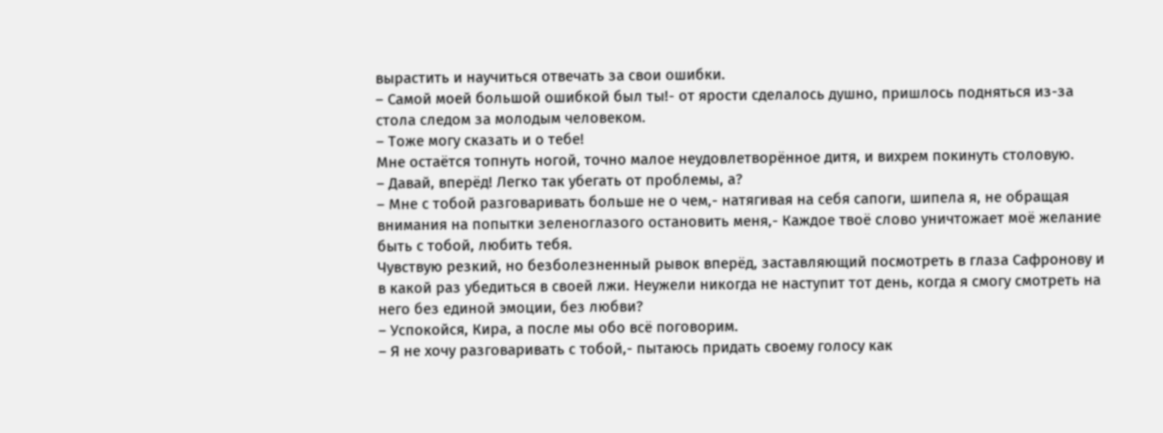вырастить и научиться отвечать за свои ошибки.
– Самой моей большой ошибкой был ты!- от ярости сделалось душно, пришлось подняться из-за стола следом за молодым человеком.
– Тоже могу сказать и о тебе!
Мне остаётся топнуть ногой, точно малое неудовлетворённое дитя, и вихрем покинуть столовую.
– Давай, вперёд! Легко так убегать от проблемы, а?
– Мне с тобой разговаривать больше не о чем,- натягивая на себя сапоги, шипела я, не обращая внимания на попытки зеленоглазого остановить меня,- Каждое твоё слово уничтожает моё желание быть с тобой, любить тебя.
Чувствую резкий, но безболезненный рывок вперёд, заставляющий посмотреть в глаза Сафронову и в какой раз убедиться в своей лжи. Неужели никогда не наступит тот день, когда я смогу смотреть на него без единой эмоции, без любви?
– Успокойся, Кира, а после мы обо всё поговорим.
– Я не хочу разговаривать с тобой,- пытаюсь придать своему голосу как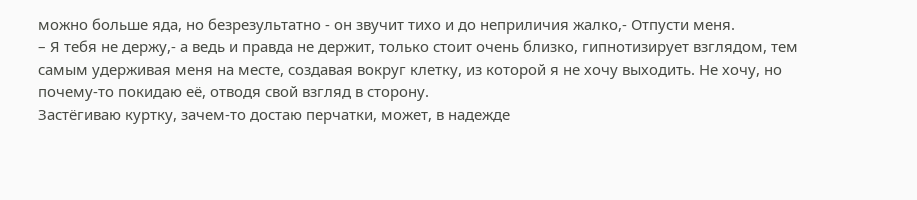можно больше яда, но безрезультатно - он звучит тихо и до неприличия жалко,- Отпусти меня.
– Я тебя не держу,- а ведь и правда не держит, только стоит очень близко, гипнотизирует взглядом, тем самым удерживая меня на месте, создавая вокруг клетку, из которой я не хочу выходить. Не хочу, но почему-то покидаю её, отводя свой взгляд в сторону.
Застёгиваю куртку, зачем-то достаю перчатки, может, в надежде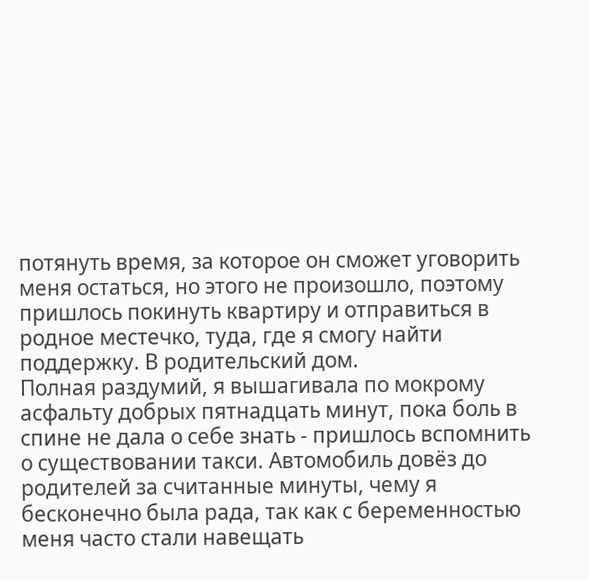потянуть время, за которое он сможет уговорить меня остаться, но этого не произошло, поэтому пришлось покинуть квартиру и отправиться в родное местечко, туда, где я смогу найти поддержку. В родительский дом.
Полная раздумий, я вышагивала по мокрому асфальту добрых пятнадцать минут, пока боль в спине не дала о себе знать - пришлось вспомнить о существовании такси. Автомобиль довёз до родителей за считанные минуты, чему я бесконечно была рада, так как с беременностью меня часто стали навещать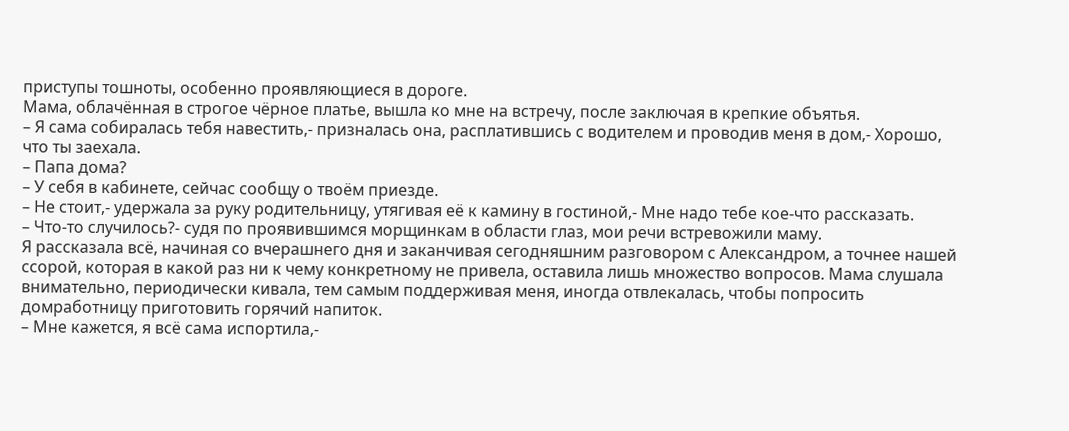приступы тошноты, особенно проявляющиеся в дороге.
Мама, облачённая в строгое чёрное платье, вышла ко мне на встречу, после заключая в крепкие объятья.
– Я сама собиралась тебя навестить,- призналась она, расплатившись с водителем и проводив меня в дом,- Хорошо, что ты заехала.
– Папа дома?
– У себя в кабинете, сейчас сообщу о твоём приезде.
– Не стоит,- удержала за руку родительницу, утягивая её к камину в гостиной,- Мне надо тебе кое-что рассказать.
– Что-то случилось?- судя по проявившимся морщинкам в области глаз, мои речи встревожили маму.
Я рассказала всё, начиная со вчерашнего дня и заканчивая сегодняшним разговором с Александром, а точнее нашей ссорой, которая в какой раз ни к чему конкретному не привела, оставила лишь множество вопросов. Мама слушала внимательно, периодически кивала, тем самым поддерживая меня, иногда отвлекалась, чтобы попросить домработницу приготовить горячий напиток.
– Мне кажется, я всё сама испортила,-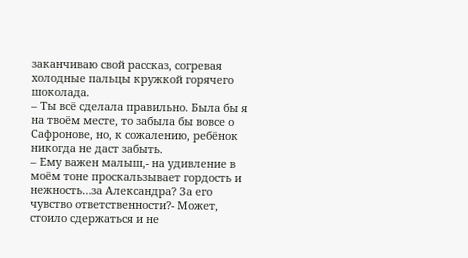заканчиваю свой рассказ, согревая холодные пальцы кружкой горячего шоколада.
– Ты всё сделала правильно. Была бы я на твоём месте, то забыла бы вовсе о Сафронове, но, к сожалению, ребёнок никогда не даст забыть.
– Ему важен малыш,- на удивление в моём тоне проскальзывает гордость и нежность…за Александра? За его чувство ответственности?- Может, стоило сдержаться и не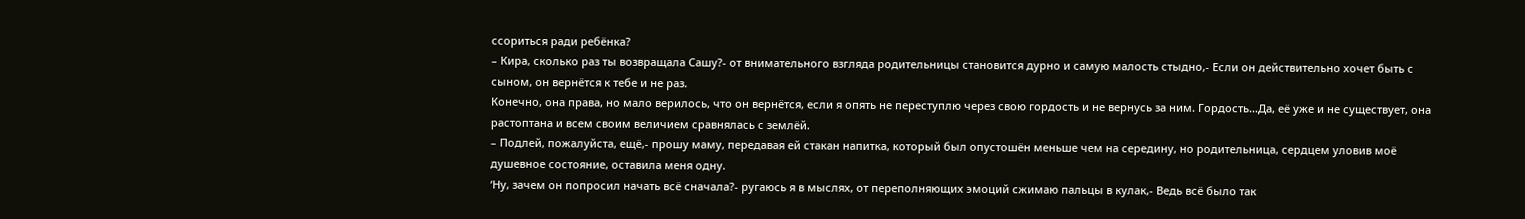ссориться ради ребёнка?
– Кира, сколько раз ты возвращала Сашу?- от внимательного взгляда родительницы становится дурно и самую малость стыдно,- Если он действительно хочет быть с сыном, он вернётся к тебе и не раз.
Конечно, она права, но мало верилось, что он вернётся, если я опять не переступлю через свою гордость и не вернусь за ним. Гордость…Да, её уже и не существует, она растоптана и всем своим величием сравнялась с землёй.
– Подлей, пожалуйста, ещё,- прошу маму, передавая ей стакан напитка, который был опустошён меньше чем на середину, но родительница, сердцем уловив моё душевное состояние, оставила меня одну.
‘Ну, зачем он попросил начать всё сначала?- ругаюсь я в мыслях, от переполняющих эмоций сжимаю пальцы в кулак,- Ведь всё было так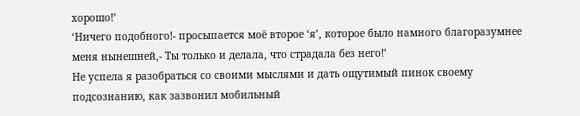хорошо!’
‘Ничего подобного!- просыпается моё второе ‘я’, которое было намного благоразумнее меня нынешней,- Ты только и делала, что страдала без него!’
Не успела я разобраться со своими мыслями и дать ощутимый пинок своему подсознанию, как зазвонил мобильный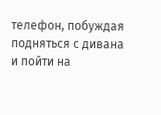телефон, побуждая подняться с дивана и пойти на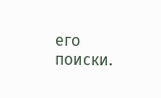его поиски.